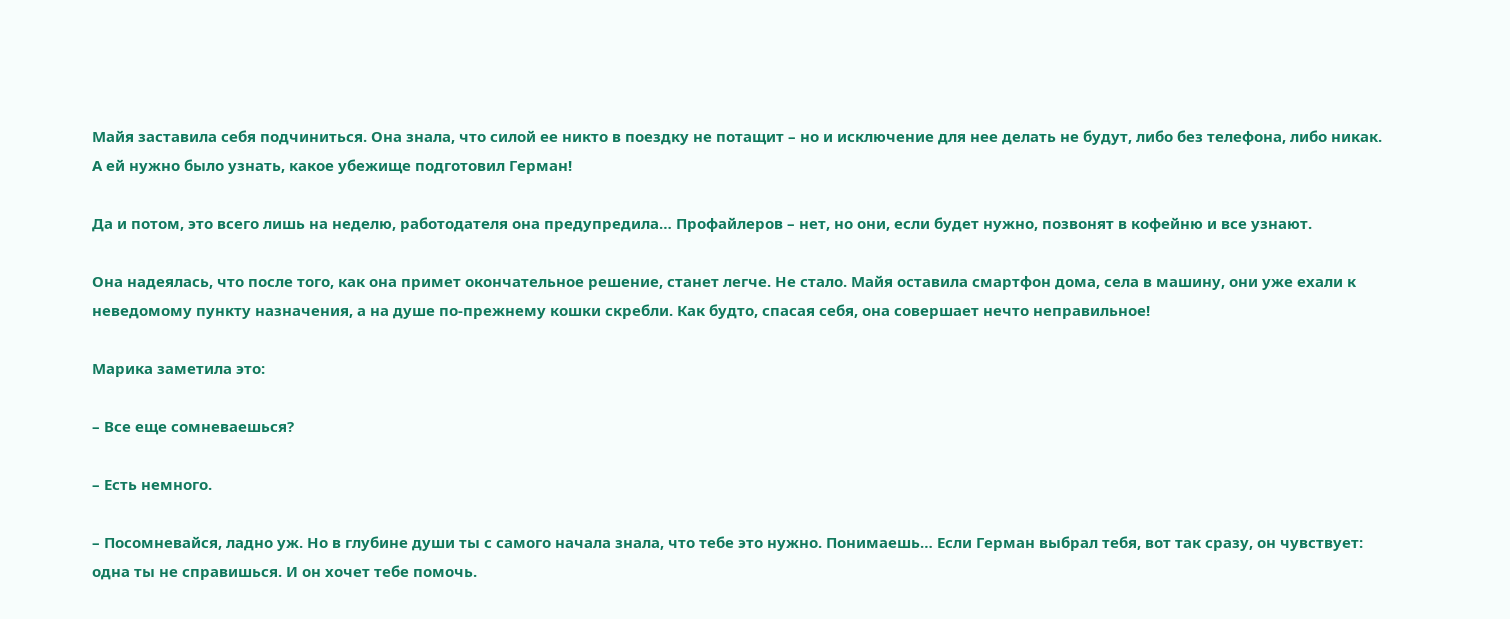Майя заставила себя подчиниться. Она знала, что силой ее никто в поездку не потащит – но и исключение для нее делать не будут, либо без телефона, либо никак. А ей нужно было узнать, какое убежище подготовил Герман!

Да и потом, это всего лишь на неделю, работодателя она предупредила… Профайлеров – нет, но они, если будет нужно, позвонят в кофейню и все узнают.

Она надеялась, что после того, как она примет окончательное решение, станет легче. Не стало. Майя оставила смартфон дома, села в машину, они уже ехали к неведомому пункту назначения, а на душе по-прежнему кошки скребли. Как будто, спасая себя, она совершает нечто неправильное!

Марика заметила это:

– Все еще сомневаешься?

– Есть немного.

– Посомневайся, ладно уж. Но в глубине души ты с самого начала знала, что тебе это нужно. Понимаешь… Если Герман выбрал тебя, вот так сразу, он чувствует: одна ты не справишься. И он хочет тебе помочь.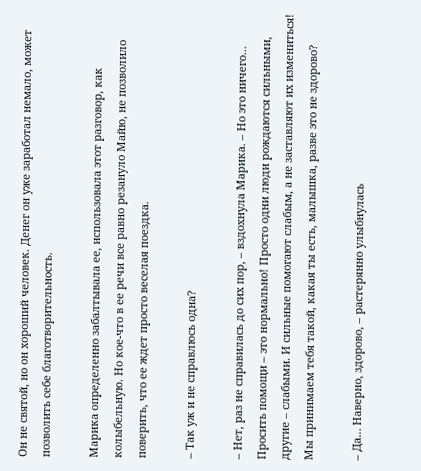Он не святой, но он хороший человек. Денег он уже заработал немало, может позволить себе благотворительность.

Марика определенно забалтывала ее, использовала этот разговор, как колыбельную. Но кое-что в ее речи все равно резануло Майю, не позволило поверить, что ее ждет просто веселая поездка.

– Так уж и не справлюсь одна?

– Нет, раз не справилась до сих пор, – вздохнула Марика. – Но это ничего… Просить помощи – это нормально! Просто одни люди рождаются сильными, другие – слабыми. И сильные помогают слабым, а не заставляют их измениться! Мы принимаем тебя такой, какая ты есть, малышка, разве это не здорово?

– Да… Наверно, здорово, – растерянно улыбнулась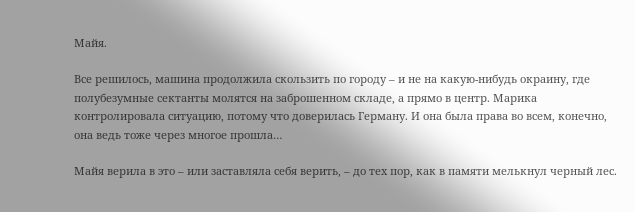Майя.

Все решилось, машина продолжила скользить по городу – и не на какую-нибудь окраину, где полубезумные сектанты молятся на заброшенном складе, а прямо в центр. Марика контролировала ситуацию, потому что доверилась Герману. И она была права во всем, конечно, она ведь тоже через многое прошла…

Майя верила в это – или заставляла себя верить, – до тех пор, как в памяти мелькнул черный лес.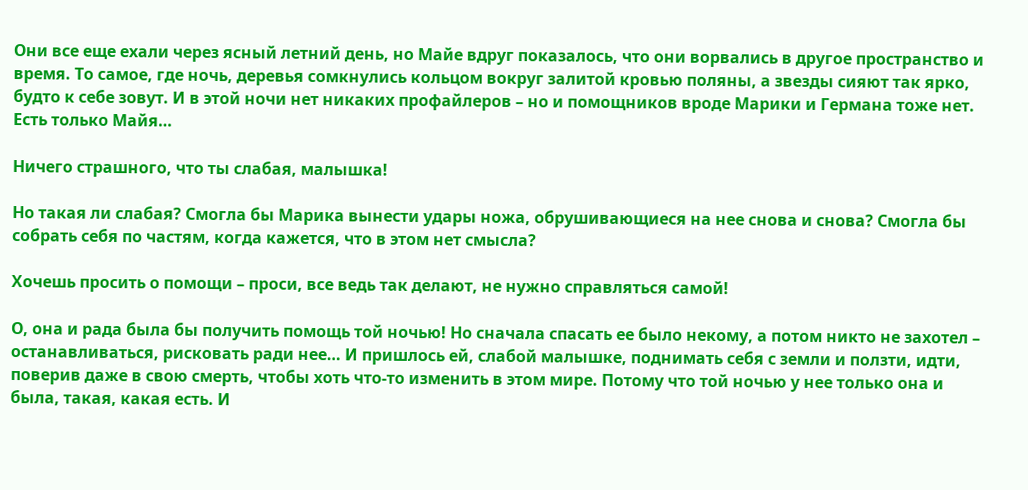Они все еще ехали через ясный летний день, но Майе вдруг показалось, что они ворвались в другое пространство и время. То самое, где ночь, деревья сомкнулись кольцом вокруг залитой кровью поляны, а звезды сияют так ярко, будто к себе зовут. И в этой ночи нет никаких профайлеров – но и помощников вроде Марики и Германа тоже нет. Есть только Майя…

Ничего страшного, что ты слабая, малышка!

Но такая ли слабая? Смогла бы Марика вынести удары ножа, обрушивающиеся на нее снова и снова? Смогла бы собрать себя по частям, когда кажется, что в этом нет смысла?

Хочешь просить о помощи – проси, все ведь так делают, не нужно справляться самой!

О, она и рада была бы получить помощь той ночью! Но сначала спасать ее было некому, а потом никто не захотел – останавливаться, рисковать ради нее… И пришлось ей, слабой малышке, поднимать себя с земли и ползти, идти, поверив даже в свою смерть, чтобы хоть что-то изменить в этом мире. Потому что той ночью у нее только она и была, такая, какая есть. И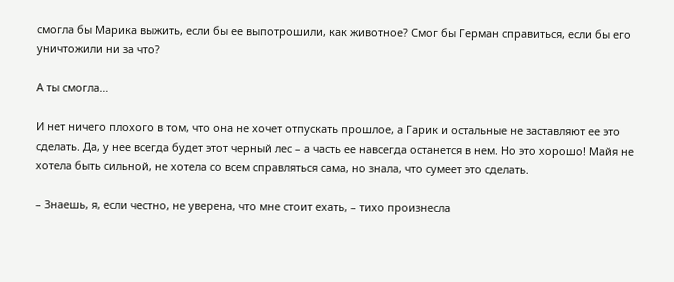смогла бы Марика выжить, если бы ее выпотрошили, как животное? Смог бы Герман справиться, если бы его уничтожили ни за что?

А ты смогла…

И нет ничего плохого в том, что она не хочет отпускать прошлое, а Гарик и остальные не заставляют ее это сделать. Да, у нее всегда будет этот черный лес – а часть ее навсегда останется в нем. Но это хорошо! Майя не хотела быть сильной, не хотела со всем справляться сама, но знала, что сумеет это сделать.

– Знаешь, я, если честно, не уверена, что мне стоит ехать, – тихо произнесла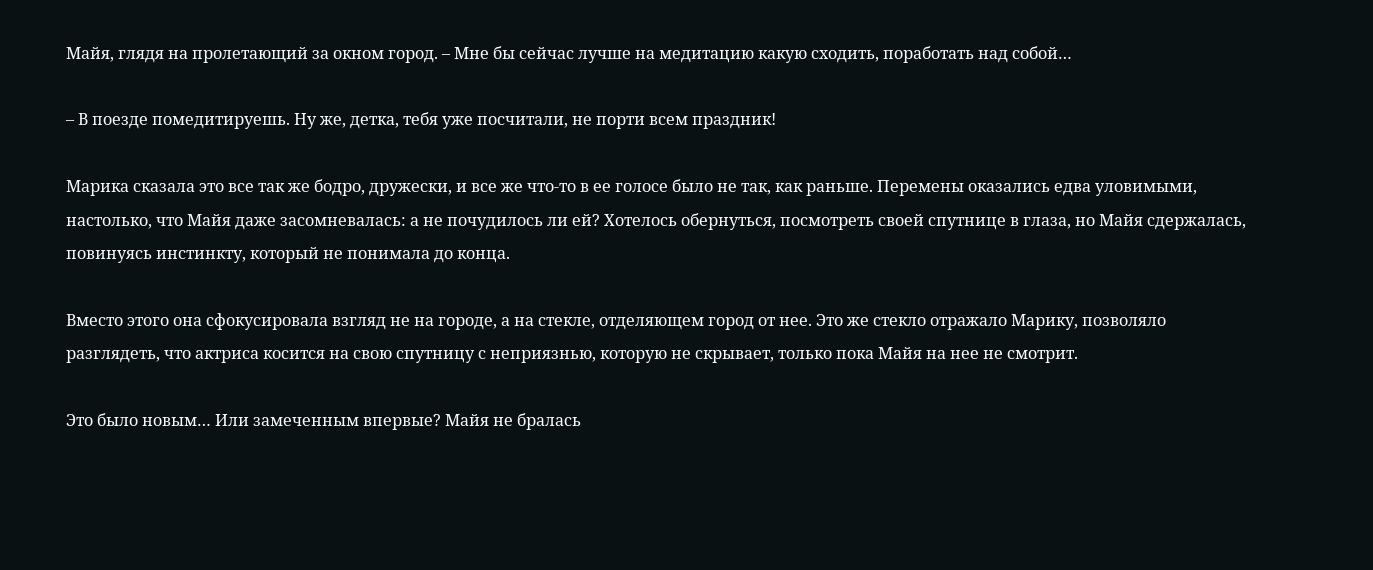Майя, глядя на пролетающий за окном город. – Мне бы сейчас лучше на медитацию какую сходить, поработать над собой…

– В поезде помедитируешь. Ну же, детка, тебя уже посчитали, не порти всем праздник!

Марика сказала это все так же бодро, дружески, и все же что-то в ее голосе было не так, как раньше. Перемены оказались едва уловимыми, настолько, что Майя даже засомневалась: а не почудилось ли ей? Хотелось обернуться, посмотреть своей спутнице в глаза, но Майя сдержалась, повинуясь инстинкту, который не понимала до конца.

Вместо этого она сфокусировала взгляд не на городе, а на стекле, отделяющем город от нее. Это же стекло отражало Марику, позволяло разглядеть, что актриса косится на свою спутницу с неприязнью, которую не скрывает, только пока Майя на нее не смотрит.

Это было новым… Или замеченным впервые? Майя не бралась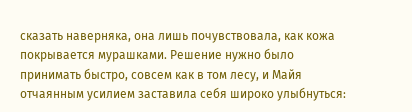сказать наверняка, она лишь почувствовала, как кожа покрывается мурашками. Решение нужно было принимать быстро, совсем как в том лесу, и Майя отчаянным усилием заставила себя широко улыбнуться: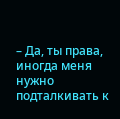– Да, ты права, иногда меня нужно подталкивать к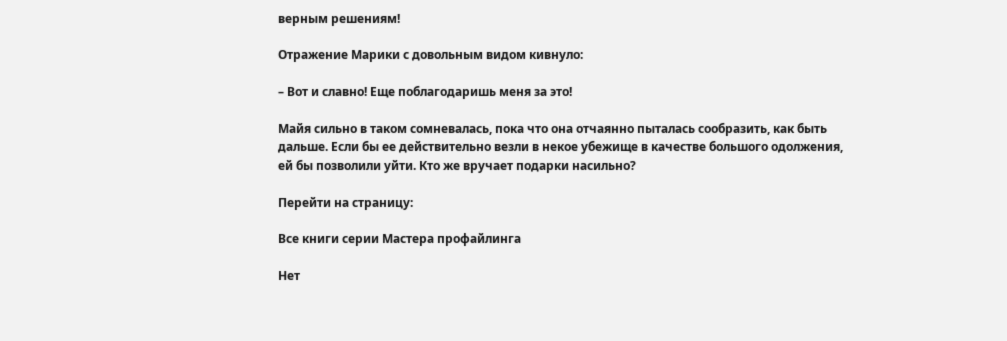верным решениям!

Отражение Марики с довольным видом кивнуло:

– Вот и славно! Еще поблагодаришь меня за это!

Майя сильно в таком сомневалась, пока что она отчаянно пыталась сообразить, как быть дальше. Если бы ее действительно везли в некое убежище в качестве большого одолжения, ей бы позволили уйти. Кто же вручает подарки насильно?

Перейти на страницу:

Все книги серии Мастера профайлинга

Нет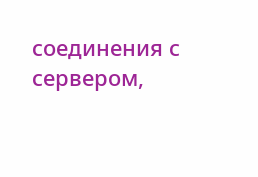соединения с сервером,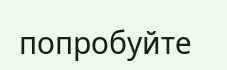попробуйте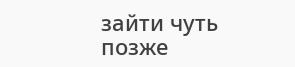зайти чуть позже